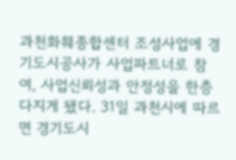과천화훼종합센터 조성사업에 경기도시공사가 사업파트너로 참여, 사업신뢰성과 안정성을 한층 다지게 됐다. 31일 과천시에 따르면 경기도시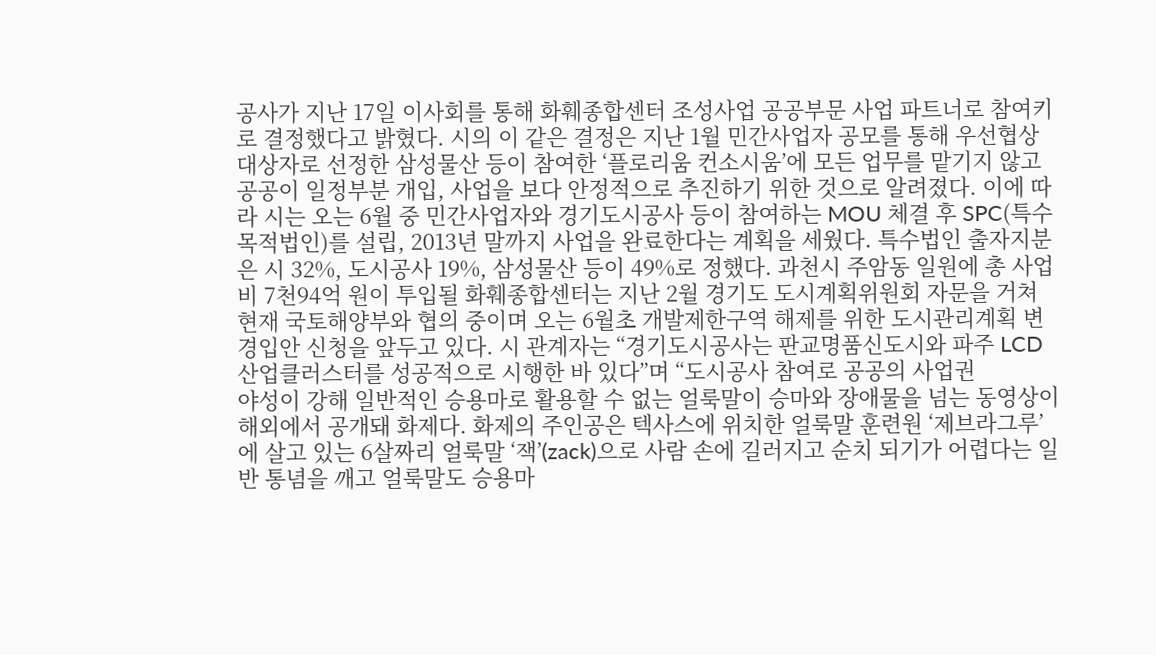공사가 지난 17일 이사회를 통해 화훼종합센터 조성사업 공공부문 사업 파트너로 참여키로 결정했다고 밝혔다. 시의 이 같은 결정은 지난 1월 민간사업자 공모를 통해 우선협상대상자로 선정한 삼성물산 등이 참여한 ‘플로리움 컨소시움’에 모든 업무를 맡기지 않고 공공이 일정부분 개입, 사업을 보다 안정적으로 추진하기 위한 것으로 알려졌다. 이에 따라 시는 오는 6월 중 민간사업자와 경기도시공사 등이 참여하는 MOU 체결 후 SPC(특수목적법인)를 설립, 2013년 말까지 사업을 완료한다는 계획을 세웠다. 특수법인 출자지분은 시 32%, 도시공사 19%, 삼성물산 등이 49%로 정했다. 과천시 주암동 일원에 총 사업비 7천94억 원이 투입될 화훼종합센터는 지난 2월 경기도 도시계획위원회 자문을 거쳐 현재 국토해양부와 협의 중이며 오는 6월초 개발제한구역 해제를 위한 도시관리계획 변경입안 신청을 앞두고 있다. 시 관계자는 “경기도시공사는 판교명품신도시와 파주 LCD산업클러스터를 성공적으로 시행한 바 있다”며 “도시공사 참여로 공공의 사업권
야성이 강해 일반적인 승용마로 활용할 수 없는 얼룩말이 승마와 장애물을 넘는 동영상이 해외에서 공개돼 화제다. 화제의 주인공은 텍사스에 위치한 얼룩말 훈련원 ‘제브라그루’에 살고 있는 6살짜리 얼룩말 ‘잭’(zack)으로 사람 손에 길러지고 순치 되기가 어렵다는 일반 통념을 깨고 얼룩말도 승용마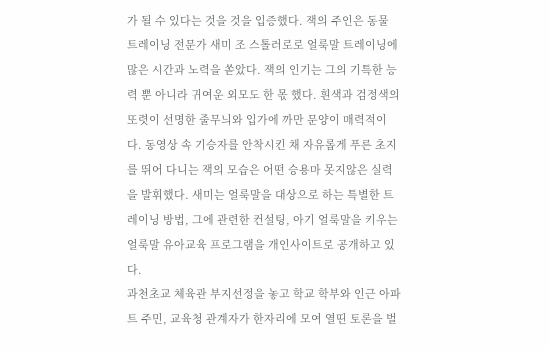가 될 수 있다는 것을 것을 입증했다. 잭의 주인은 동물 트레이닝 전문가 새미 조 스톨러로로 얼룩말 트레이닝에 많은 시간과 노력을 쏟았다. 잭의 인기는 그의 기특한 능력 뿐 아니라 귀여운 외모도 한 몫 했다. 흰색과 검정색의 또렷이 선명한 줄무늬와 입가에 까만 문양이 매력적이다. 동영상 속 기승자를 안착시킨 채 자유롭게 푸른 초지를 뛰어 다니는 잭의 모습은 어떤 승용마 못지않은 실력을 발휘했다. 새미는 얼룩말을 대상으로 하는 특별한 트레이닝 방법, 그에 관련한 컨설팅, 아기 얼룩말을 키우는 얼룩말 유아교육 프로그램을 개인사이트로 공개하고 있다.
과천초교 체육관 부지선정을 놓고 학교 학부와 인근 아파트 주민, 교육청 관계자가 한자리에 모여 열띤 토론을 벌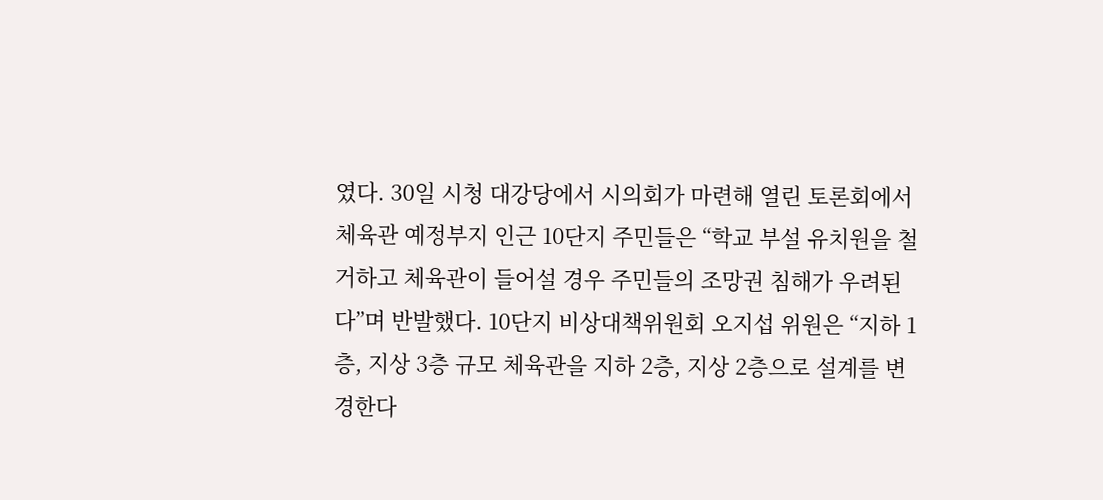였다. 30일 시청 대강당에서 시의회가 마련해 열린 토론회에서 체육관 예정부지 인근 10단지 주민들은 “학교 부설 유치원을 철거하고 체육관이 들어설 경우 주민들의 조망권 침해가 우려된다”며 반발했다. 10단지 비상대책위원회 오지섭 위원은 “지하 1층, 지상 3층 규모 체육관을 지하 2층, 지상 2층으로 설계를 변경한다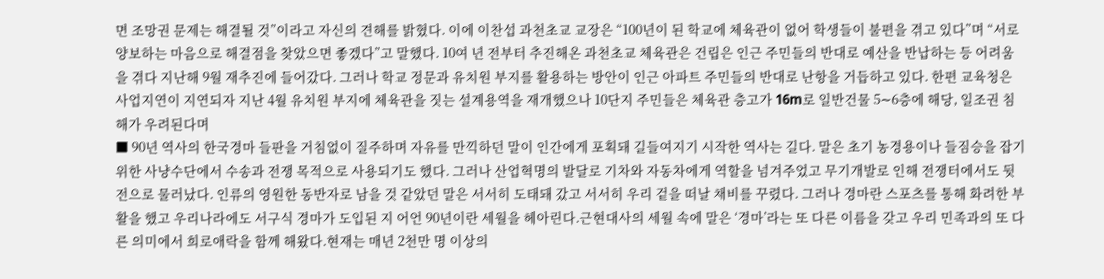면 조망권 문제는 해결될 것”이라고 자신의 견해를 밝혔다. 이에 이찬섭 과천초교 교장은 “100년이 된 학교에 체육관이 없어 학생들이 불편을 겪고 있다”며 “서로 양보하는 마음으로 해결점을 찾았으면 좋겠다”고 말했다. 10여 년 전부터 추진해온 과천초교 체육관은 건립은 인근 주민들의 반대로 예산을 반납하는 등 어려움을 겪다 지난해 9월 재추진에 들어갔다. 그러나 학교 정문과 유치원 부지를 활용하는 방안이 인근 아파트 주민들의 반대로 난항을 거듭하고 있다. 한편 교육청은 사업지연이 지연되자 지난 4월 유치원 부지에 체육관을 짓는 설계용역을 재개했으나 10단지 주민들은 체육관 층고가 16m로 일반건물 5∼6층에 해당, 일조권 침해가 우려된다며
■ 90년 역사의 한국경마 들판을 거침없이 질주하며 자유를 만끽하던 말이 인간에게 포획돼 길들여지기 시작한 역사는 길다. 말은 초기 농경용이나 들짐승을 잡기위한 사냥수단에서 수송과 전쟁 목적으로 사용되기도 했다. 그러나 산업혁명의 발달로 기차와 자동차에게 역할을 넘겨주었고 무기개발로 인해 전쟁터에서도 뒷전으로 물러났다. 인류의 영원한 동반자로 남을 것 같았던 말은 서서히 도태돼 갔고 서서히 우리 겉을 떠날 채비를 꾸렸다. 그러나 경마란 스포츠를 통해 화려한 부활을 했고 우리나라에도 서구식 경마가 도입된 지 어언 90년이란 세월을 헤아린다.근현대사의 세월 속에 말은 ‘경마’라는 또 다른 이름을 갖고 우리 민족과의 또 다른 의미에서 희로애락을 함께 해왔다.현재는 매년 2천만 명 이상의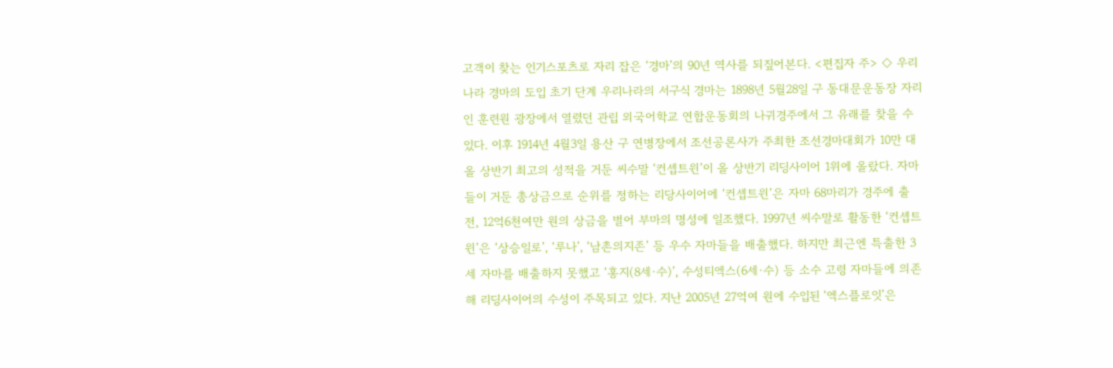고객이 찾는 인기스포츠로 자리 잡은 ‘경마’의 90년 역사를 되짚어본다. <편집자 주> ◇ 우리나라 경마의 도입 초기 단계 우리나라의 서구식 경마는 1898년 5월28일 구 동대문운동장 자리인 훈련원 광장에서 열렸던 관립 외국어학교 연합운동회의 나귀경주에서 그 유래를 찾을 수 있다. 이후 1914년 4월3일 용산 구 연병장에서 조선공론사가 주최한 조선경마대회가 10만 대
올 상반기 최고의 성적을 거둔 씨수말 ‘컨셉트윈’이 올 상반기 리딩사이어 1위에 올랐다. 자마들이 거둔 총상금으로 순위를 정하는 리당사이어에 ‘컨셉트윈’은 자마 68마리가 경주에 출전, 12억6천여만 원의 상금을 벌어 부마의 명성에 일조했다. 1997년 씨수말로 활동한 ‘컨셉트윈’은 ‘상승일로’, ‘루나’, ‘남촌의지존’ 등 우수 자마들을 배출했다. 하지만 최근엔 특출한 3세 자마를 배출하지 못했고 ‘홍지(8세·수)’, 수성티엑스(6세·수) 등 소수 고령 자마들에 의존해 리딩사이어의 수성이 주목되고 있다. 지난 2005년 27억여 원에 수입된 ‘엑스플로잇’은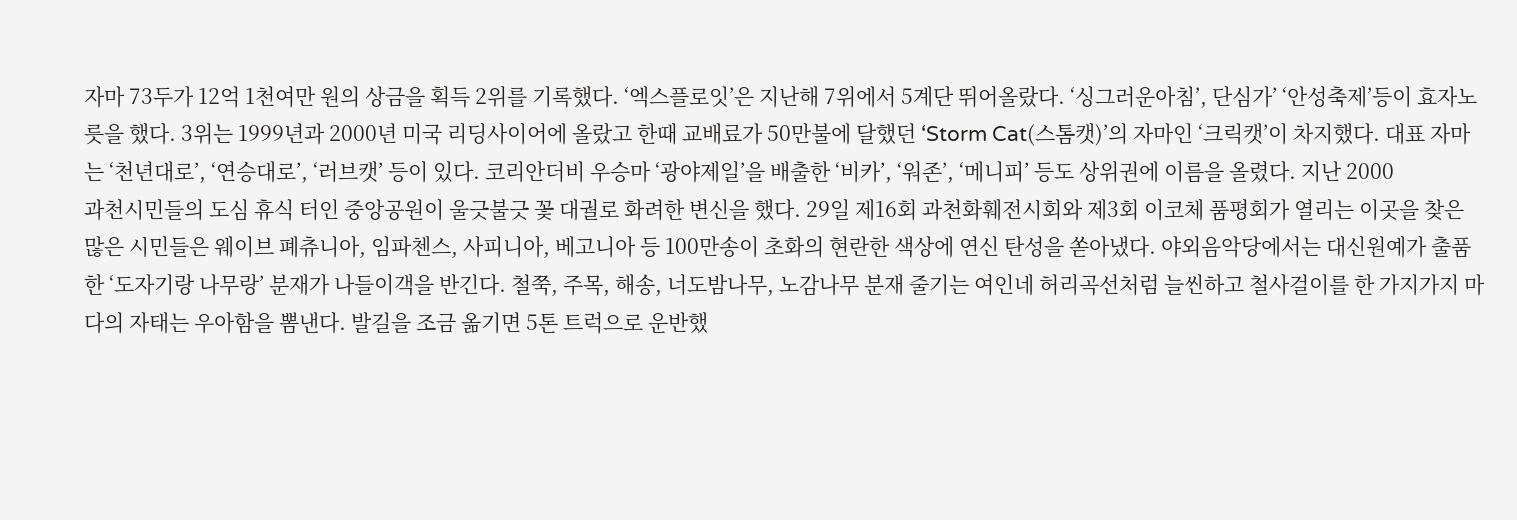자마 73두가 12억 1천여만 원의 상금을 획득 2위를 기록했다. ‘엑스플로잇’은 지난해 7위에서 5계단 뛰어올랐다. ‘싱그러운아침’, 단심가’ ‘안성축제’등이 효자노릇을 했다. 3위는 1999년과 2000년 미국 리딩사이어에 올랐고 한때 교배료가 50만불에 달했던 ‘Storm Cat(스톰캣)’의 자마인 ‘크릭캣’이 차지했다. 대표 자마는 ‘천년대로’, ‘연승대로’, ‘러브캣’ 등이 있다. 코리안더비 우승마 ‘광야제일’을 배출한 ‘비카’, ‘워존’, ‘메니피’ 등도 상위권에 이름을 올렸다. 지난 2000
과천시민들의 도심 휴식 터인 중앙공원이 울긋불긋 꽃 대궐로 화려한 변신을 했다. 29일 제16회 과천화훼전시회와 제3회 이코체 품평회가 열리는 이곳을 찾은 많은 시민들은 웨이브 폐츄니아, 임파첸스, 사피니아, 베고니아 등 100만송이 초화의 현란한 색상에 연신 탄성을 쏟아냈다. 야외음악당에서는 대신원예가 출품한 ‘도자기랑 나무랑’ 분재가 나들이객을 반긴다. 철쭉, 주목, 해송, 너도밤나무, 노감나무 분재 줄기는 여인네 허리곡선처럼 늘씬하고 철사걸이를 한 가지가지 마다의 자태는 우아함을 뽐낸다. 발길을 조금 옮기면 5톤 트럭으로 운반했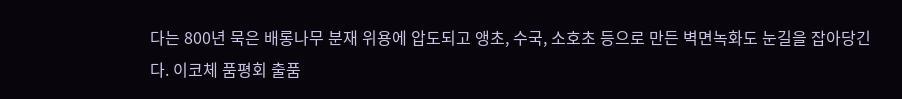다는 800년 묵은 배롱나무 분재 위용에 압도되고 앵초, 수국, 소호초 등으로 만든 벽면녹화도 눈길을 잡아당긴다. 이코체 품평회 출품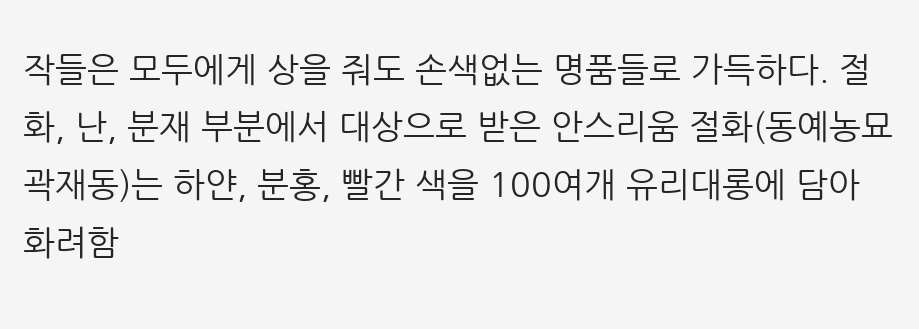작들은 모두에게 상을 줘도 손색없는 명품들로 가득하다. 절화, 난, 분재 부분에서 대상으로 받은 안스리움 절화(동예농묘 곽재동)는 하얀, 분홍, 빨간 색을 100여개 유리대롱에 담아 화려함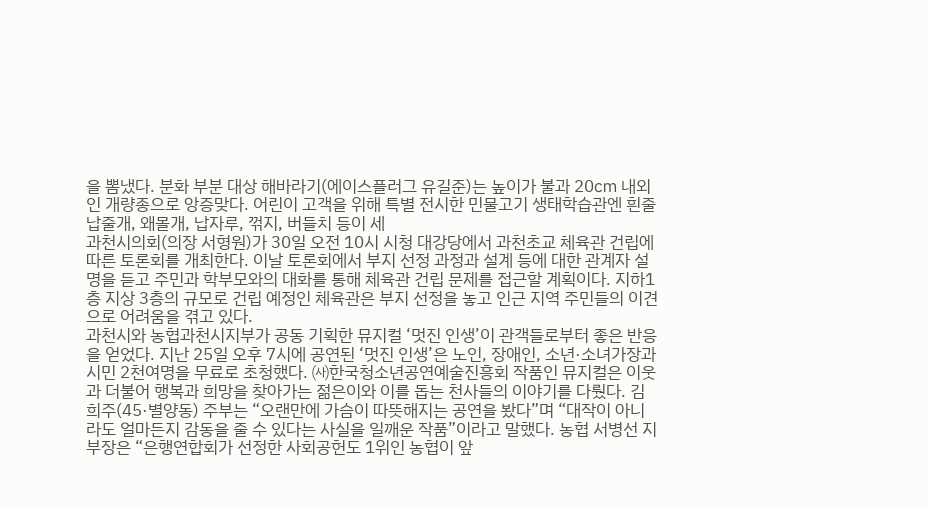을 뽐냈다. 분화 부분 대상 해바라기(에이스플러그 유길준)는 높이가 불과 20㎝ 내외인 개량종으로 앙증맞다. 어린이 고객을 위해 특별 전시한 민물고기 생태학습관엔 흰줄납줄개, 왜몰개, 납자루, 꺾지, 버들치 등이 세
과천시의회(의장 서형원)가 30일 오전 10시 시청 대강당에서 과천초교 체육관 건립에 따른 토론회를 개최한다. 이날 토론회에서 부지 선정 과정과 설계 등에 대한 관계자 설명을 듣고 주민과 학부모와의 대화를 통해 체육관 건립 문제를 접근할 계획이다. 지하1층 지상 3층의 규모로 건립 예정인 체육관은 부지 선정을 놓고 인근 지역 주민들의 이견으로 어려움을 겪고 있다.
과천시와 농협과천시지부가 공동 기획한 뮤지컬 ‘멋진 인생’이 관객들로부터 좋은 반응을 얻었다. 지난 25일 오후 7시에 공연된 ‘멋진 인생’은 노인, 장애인, 소년·소녀가장과 시민 2천여명을 무료로 초청했다. ㈔한국청소년공연예술진흥회 작품인 뮤지컬은 이웃과 더불어 행복과 희망을 찾아가는 젊은이와 이를 돕는 천사들의 이야기를 다뤘다. 김희주(45·별양동) 주부는 “오랜만에 가슴이 따뜻해지는 공연을 봤다”며 “대작이 아니라도 얼마든지 감동을 줄 수 있다는 사실을 일깨운 작품”이라고 말했다. 농협 서병선 지부장은 “은행연합회가 선정한 사회공헌도 1위인 농협이 앞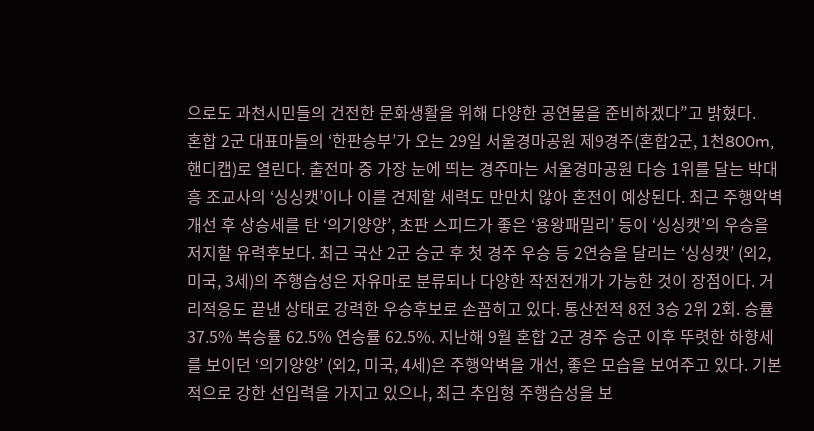으로도 과천시민들의 건전한 문화생활을 위해 다양한 공연물을 준비하겠다”고 밝혔다.
혼합 2군 대표마들의 ‘한판승부’가 오는 29일 서울경마공원 제9경주(혼합2군, 1천800m, 핸디캡)로 열린다. 출전마 중 가장 눈에 띄는 경주마는 서울경마공원 다승 1위를 달는 박대흥 조교사의 ‘싱싱캣’이나 이를 견제할 세력도 만만치 않아 혼전이 예상된다. 최근 주행악벽 개선 후 상승세를 탄 ‘의기양양’, 초판 스피드가 좋은 ‘용왕패밀리’ 등이 ‘싱싱캣’의 우승을 저지할 유력후보다. 최근 국산 2군 승군 후 첫 경주 우승 등 2연승을 달리는 ‘싱싱캣’ (외2, 미국, 3세)의 주행습성은 자유마로 분류되나 다양한 작전전개가 가능한 것이 장점이다. 거리적응도 끝낸 상태로 강력한 우승후보로 손꼽히고 있다. 통산전적 8전 3승 2위 2회. 승률 37.5% 복승률 62.5% 연승률 62.5%. 지난해 9월 혼합 2군 경주 승군 이후 뚜렷한 하향세를 보이던 ‘의기양양’ (외2, 미국, 4세)은 주행악벽을 개선, 좋은 모습을 보여주고 있다. 기본적으로 강한 선입력을 가지고 있으나, 최근 추입형 주행습성을 보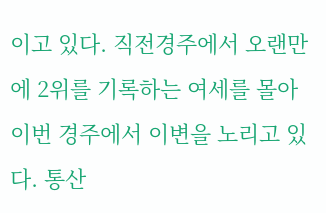이고 있다. 직전경주에서 오랜만에 2위를 기록하는 여세를 몰아 이번 경주에서 이변을 노리고 있다. 통산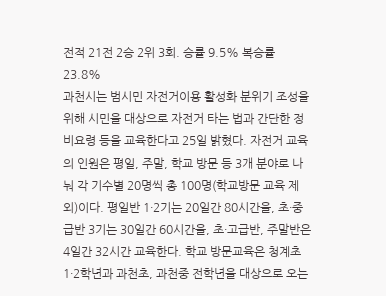전적 21전 2승 2위 3회. 승률 9.5% 복승률 23.8%
과천시는 범시민 자전거이용 활성화 분위기 조성을 위해 시민을 대상으로 자전거 타는 법과 간단한 정비요령 등을 교육한다고 25일 밝혔다. 자전거 교육의 인원은 평일, 주말, 학교 방문 등 3개 분야로 나눠 각 기수별 20명씩 총 100명(학교방문 교육 제외)이다. 평일반 1·2기는 20일간 80시간을, 초·중급반 3기는 30일간 60시간을, 초·고급반, 주말반은 4일간 32시간 교육한다. 학교 방문교육은 청계초 1·2학년과 과천초, 과천중 전학년을 대상으로 오는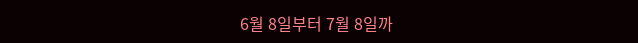6월 8일부터 7월 8일까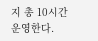지 총 10시간 운영한다.